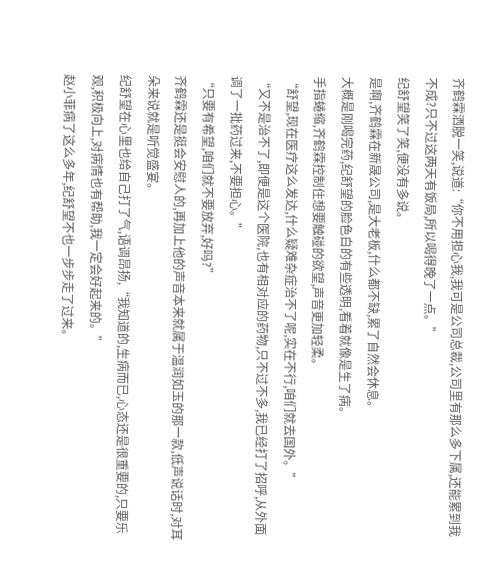齐鹤霖洒脱一笑,说道:“你不用担心我,我可是公司总裁,公司里有那么多下属,还能累到我不成?只不过这两天有饭局,所以喝得晚了一点。”
纪舒望笑了笑,便没有多说。
是啊,齐鹤霖在新晟公司,是大老板,什么都不缺,累了自然会休息。
大概是刚喝完药,纪舒望的脸色白的有些透明,看着就像是生了病。
手指蜷缩,齐鹤霖控制住想要触碰的欲望,声音更加轻柔。
“舒望,现在医疗这么发达,什么疑难杂症治不了呢,实在不行,咱们就去国外。”
“又不是治不了,即便是这个医院,也有相对应的药物,只不过不多,我已经打了招呼,从外面调了一批药过来,不要担心。”
“只要有希望,咱们就不要放弃,好吗?”
齐鹤霖还是挺会安慰人的,再加上他的声音本来就属于温润如玉的那一款,低声说话时,对耳朵来说就是听觉盛宴。
纪舒望在心里也给自己打了气,语调昂扬,“我知道的,生病而已,心态还是很重要的,只要乐观,积极向上,对病情也有帮助,我一定会好起来的。”
赵小菲病了这么多年,纪舒望不也一步步走了过来。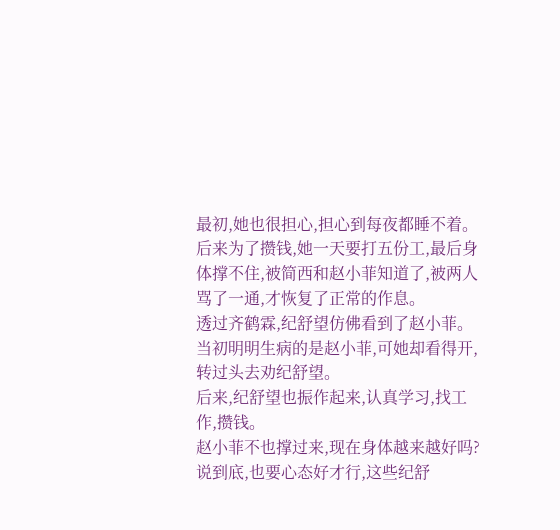最初,她也很担心,担心到每夜都睡不着。
后来为了攒钱,她一天要打五份工,最后身体撑不住,被简西和赵小菲知道了,被两人骂了一通,才恢复了正常的作息。
透过齐鹤霖,纪舒望仿佛看到了赵小菲。
当初明明生病的是赵小菲,可她却看得开,转过头去劝纪舒望。
后来,纪舒望也振作起来,认真学习,找工作,攒钱。
赵小菲不也撑过来,现在身体越来越好吗?
说到底,也要心态好才行,这些纪舒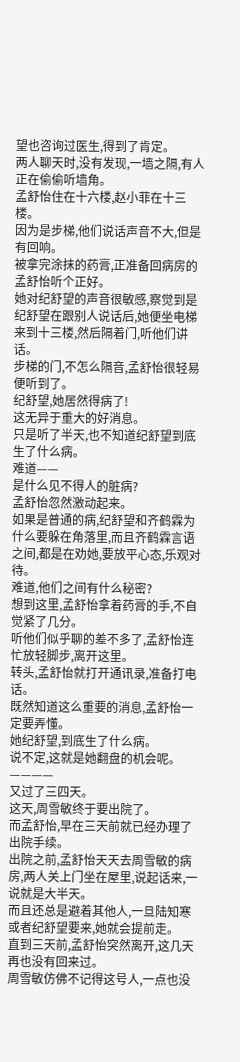望也咨询过医生,得到了肯定。
两人聊天时,没有发现,一墙之隔,有人正在偷偷听墙角。
孟舒怡住在十六楼,赵小菲在十三楼。
因为是步梯,他们说话声音不大,但是有回响。
被拿完涂抹的药膏,正准备回病房的孟舒怡听个正好。
她对纪舒望的声音很敏感,察觉到是纪舒望在跟别人说话后,她便坐电梯来到十三楼,然后隔着门,听他们讲话。
步梯的门,不怎么隔音,孟舒怡很轻易便听到了。
纪舒望,她居然得病了!
这无异于重大的好消息。
只是听了半天,也不知道纪舒望到底生了什么病。
难道——
是什么见不得人的脏病?
孟舒怡忽然激动起来。
如果是普通的病,纪舒望和齐鹤霖为什么要躲在角落里,而且齐鹤霖言语之间,都是在劝她,要放平心态,乐观对待。
难道,他们之间有什么秘密?
想到这里,孟舒怡拿着药膏的手,不自觉紧了几分。
听他们似乎聊的差不多了,孟舒怡连忙放轻脚步,离开这里。
转头,孟舒怡就打开通讯录,准备打电话。
既然知道这么重要的消息,孟舒怡一定要弄懂。
她纪舒望,到底生了什么病。
说不定,这就是她翻盘的机会呢。
————
又过了三四天。
这天,周雪敏终于要出院了。
而孟舒怡,早在三天前就已经办理了出院手续。
出院之前,孟舒怡天天去周雪敏的病房,两人关上门坐在屋里,说起话来,一说就是大半天。
而且还总是避着其他人,一旦陆知寒或者纪舒望要来,她就会提前走。
直到三天前,孟舒怡突然离开,这几天再也没有回来过。
周雪敏仿佛不记得这号人,一点也没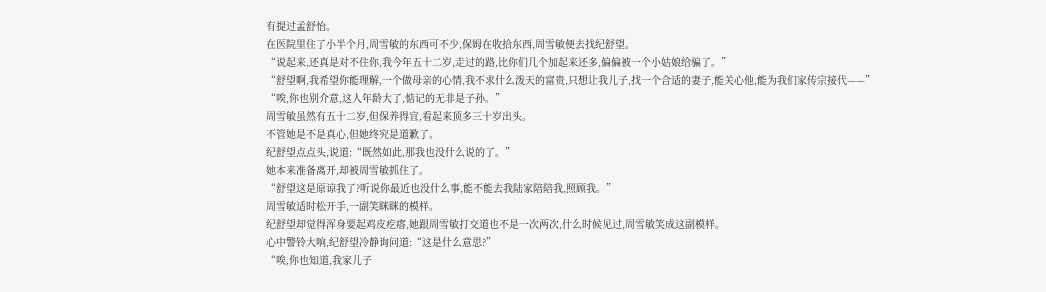有提过孟舒怡。
在医院里住了小半个月,周雪敏的东西可不少,保姆在收拾东西,周雪敏便去找纪舒望。
“说起来,还真是对不住你,我今年五十二岁,走过的路,比你们几个加起来还多,偏偏被一个小姑娘给骗了。”
“舒望啊,我希望你能理解,一个做母亲的心情,我不求什么泼天的富贵,只想让我儿子,找一个合适的妻子,能关心他,能为我们家传宗接代——”
“唉,你也别介意,这人年龄大了,惦记的无非是子孙。”
周雪敏虽然有五十二岁,但保养得宜,看起来顶多三十岁出头。
不管她是不是真心,但她终究是道歉了。
纪舒望点点头,说道:“既然如此,那我也没什么说的了。”
她本来准备离开,却被周雪敏抓住了。
“舒望这是原谅我了?听说你最近也没什么事,能不能去我陆家陪陪我,照顾我。”
周雪敏适时松开手,一副笑眯眯的模样。
纪舒望却觉得浑身要起鸡皮疙瘩,她跟周雪敏打交道也不是一次两次,什么时候见过,周雪敏笑成这副模样。
心中警铃大响,纪舒望冷静询问道:“这是什么意思?”
“唉,你也知道,我家儿子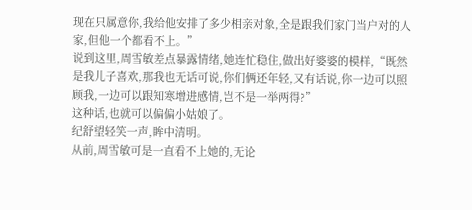现在只属意你,我给他安排了多少相亲对象,全是跟我们家门当户对的人家,但他一个都看不上。”
说到这里,周雪敏差点暴露情绪,她连忙稳住,做出好婆婆的模样,“既然是我儿子喜欢,那我也无话可说,你们俩还年轻,又有话说,你一边可以照顾我,一边可以跟知寒增进感情,岂不是一举两得?”
这种话,也就可以偏偏小姑娘了。
纪舒望轻笑一声,眸中清明。
从前,周雪敏可是一直看不上她的,无论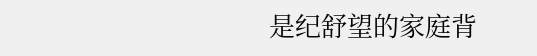是纪舒望的家庭背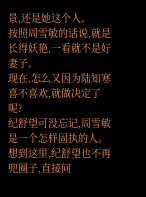景,还是她这个人。
按照周雪敏的话说,就是长得妖艳,一看就不是好妻子。
现在,怎么又因为陆知寒喜不喜欢,就做决定了呢?
纪舒望可没忘记,周雪敏是一个怎样固执的人。
想到这里,纪舒望也不再兜圈子,直接问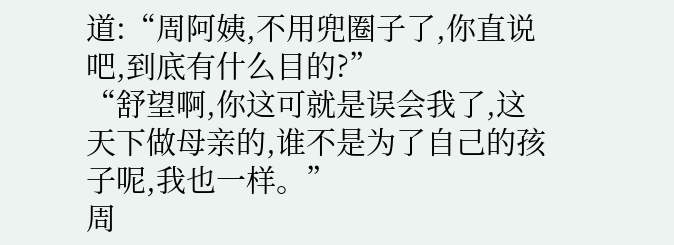道:“周阿姨,不用兜圈子了,你直说吧,到底有什么目的?”
“舒望啊,你这可就是误会我了,这天下做母亲的,谁不是为了自己的孩子呢,我也一样。”
周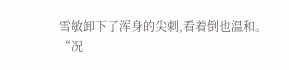雪敏卸下了浑身的尖刺,看着倒也温和。
“况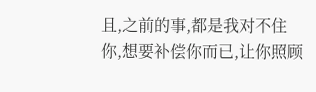且,之前的事,都是我对不住你,想要补偿你而已,让你照顾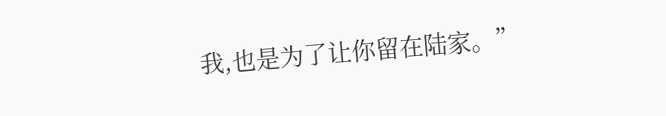我,也是为了让你留在陆家。”